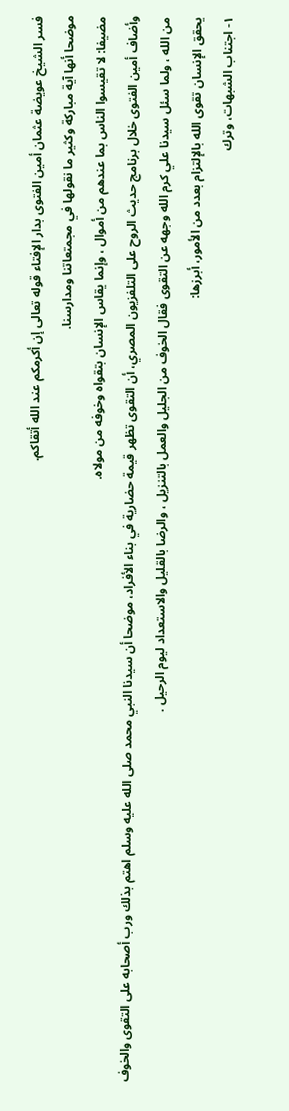فسر الشيخ عويضة عثمان أمين الفتوى بدار الإفتاء قوله تعالى إن أكرمكم عند الله أتقاكم.
موضحا أنها آية مباركة وكثير ما نقولها في مجمتعاتنا ومدارسنا.
مضيفا: لا تقيسوا الناس بما عندهم من أموال ، وإنما يقاس الإنسان بتقواه وخوفه من مولاه.
وأضاف أمين الفتوى خلال برنامج حديث الروح على التلفزيون المصري، أن التقوى تظهر قيمة حضارية في بناء الأفراد، موضحا أن سيدنا النبي محمد صلى الله عليه وسلم اهتم بذلك ورب أصحابه على التقوى والخوف من الله ، ولما سئل سيدنا علي كرم الله وجهه عن التقوى فقال الخوف من الجليل والعمل بالتنزيل ، والرضا بالقليل والاستعداد ليوم الرحيل .
يحقق الإنسان تقوى الله بالإلتزام بعدد من الأمور، أبرزها:
١- اجتناب الشبهات، وترك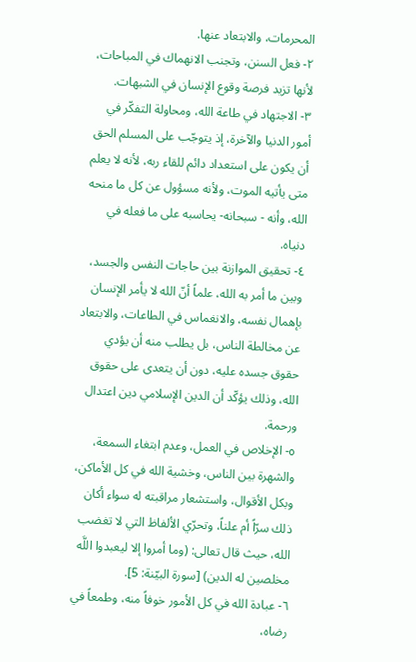المحرمات، والابتعاد عنها.
٢- فعل السنن، وتجنب الانهماك في المباحات، لأنها تزيد فرصة وقوع الإنسان في الشبهات.
٣- الاجتهاد في طاعة الله، ومحاولة التفكّر في أمور الدنيا والآخرة، إذ يتوجّب على المسلم الحق أن يكون على استعداد دائم للقاء ربه، لأنه لا يعلم متى يأتيه الموت، ولأنه مسؤول عن كل ما منحه الله، وأنه - سبحانه- يحاسبه على ما فعله في دنياه.
٤- تحقيق الموازنة بين حاجات النفس والجسد، وبين ما أمر به الله، علماً أنّ الله لا يأمر الإنسان بإهمال نفسه، والانغماس في الطاعات، والابتعاد عن مخالطة الناس، بل يطلب منه أن يؤدي حقوق جسده عليه، دون أن يتعدى على حقوق الله، وذلك يؤكّد أن الدين الإسلامي دين اعتدال ورحمة.
٥- الإخلاص في العمل، وعدم ابتغاء السمعة، والشهرة بين الناس، وخشية الله في كل الأماكن، وبكل الأقوال، واستشعار مراقبته له سواء أكان ذلك سرّاً أم علناً، وتحرّي الألفاظ التي لا تغضب الله، حيث قال تعالى: (وما أمروا إلا ليعبدوا اللَّه مخلصين له الدين) [سورة البيّنة: 5].
٦- عبادة الله في كل الأمور خوفاً منه، وطمعاً في رضاه،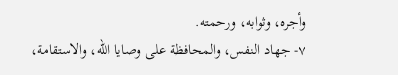وأجره، وثوابه، ورحمته.
٧- جهاد النفس، والمحافظة على وصايا الله، والاستقامة،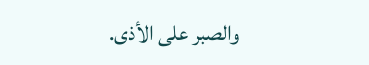والصبر على الأذى.